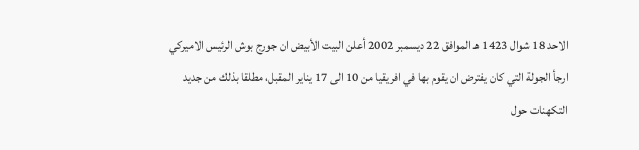الاحد 18 شوال 1423 هـ الموافق 22 ديسمبر 2002 أعلن البيت الأبيض ان جورج بوش الرئيس الاميركي ارجأ الجولة التي كان يفترض ان يقوم بها في افريقيا من 10 الى 17 يناير المقبل، مطلقا بذلك من جديد التكهنات حول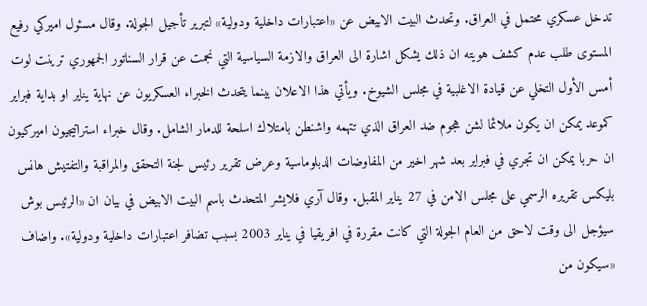تدخل عسكري محتمل في العراق. وتحدث البيت الابيض عن «اعتبارات داخلية ودولية» لتبرير تأجيل الجولة. وقال مسئول اميركي رفيع المستوى طلب عدم كشف هويته ان ذلك يشكل اشارة الى العراق والازمة السياسية التي نجمت عن قرار السناتور الجمهوري ترينت لوت أمس الأول التخلي عن قيادة الاغلبية في مجلس الشيوخ. ويأتي هذا الاعلان بينما يتحدث الخبراء العسكريون عن نهاية يناير او بداية فبراير كموعد يمكن ان يكون ملائما لشن هجوم ضد العراق الذي تتهمه واشنطن بامتلاك اسلحة للدمار الشامل. وقال خبراء استراتيجيون اميركيون ان حربا يمكن ان تجري في فبراير بعد شهر اخير من المفاوضات الدبلوماسية وعرض تقرير رئيس لجنة التحقق والمراقبة والتفتيش هانس بليكس تقريره الرسمي على مجلس الامن في 27 يناير المقبل. وقال آري فلايشر المتحدث باسم البيت الابيض في بيان ان «الرئيس بوش سيؤجل الى وقت لاحق من العام الجولة التي كانت مقررة في افريقيا في يناير 2003 بسبب تضافر اعتبارات داخلية ودولية». واضاف «سيكون من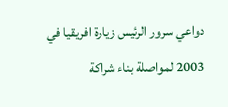دواعي سرور الرئيس زيارة افريقيا في 2003 لمواصلة بناء شراكة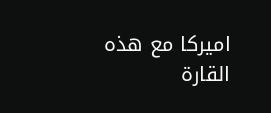اميركا مع هذه القارة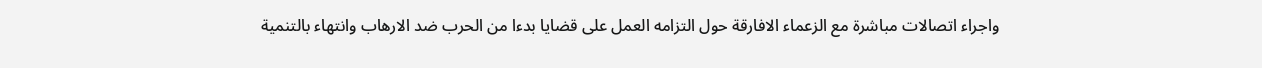واجراء اتصالات مباشرة مع الزعماء الافارقة حول التزامه العمل على قضايا بدءا من الحرب ضد الارهاب وانتهاء بالتنمية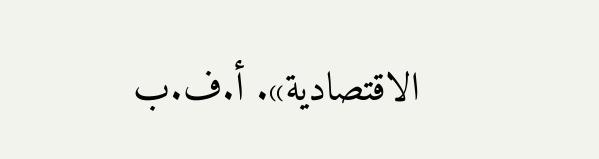الاقتصادية». أ.ف.ب